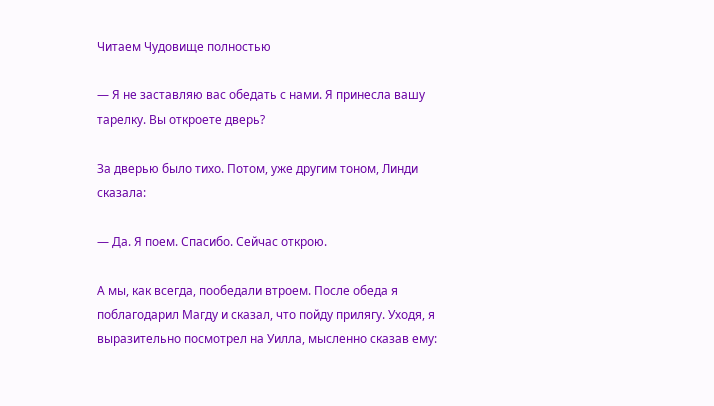Читаем Чудовище полностью

— Я не заставляю вас обедать с нами. Я принесла вашу тарелку. Вы откроете дверь?

За дверью было тихо. Потом, уже другим тоном, Линди сказала:

— Да. Я поем. Спасибо. Сейчас открою.

А мы, как всегда, пообедали втроем. После обеда я поблагодарил Магду и сказал, что пойду прилягу. Уходя, я выразительно посмотрел на Уилла, мысленно сказав ему: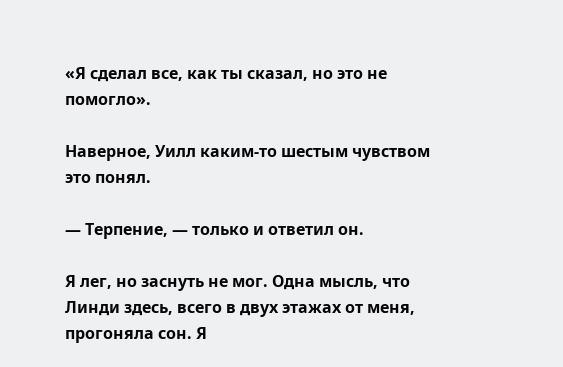«Я сделал все, как ты сказал, но это не помогло».

Наверное, Уилл каким-то шестым чувством это понял.

— Терпение, — только и ответил он.

Я лег, но заснуть не мог. Одна мысль, что Линди здесь, всего в двух этажах от меня, прогоняла сон. Я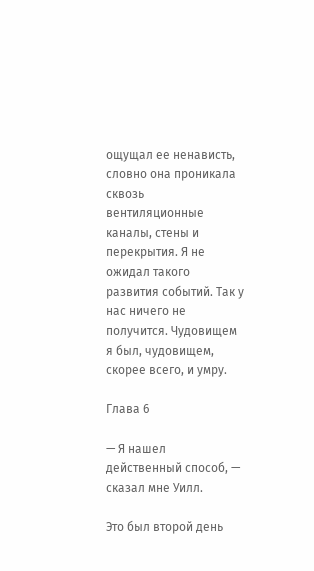ощущал ее ненависть, словно она проникала сквозь вентиляционные каналы, стены и перекрытия. Я не ожидал такого развития событий. Так у нас ничего не получится. Чудовищем я был, чудовищем, скорее всего, и умру.

Глава 6

— Я нашел действенный способ, — сказал мне Уилл.

Это был второй день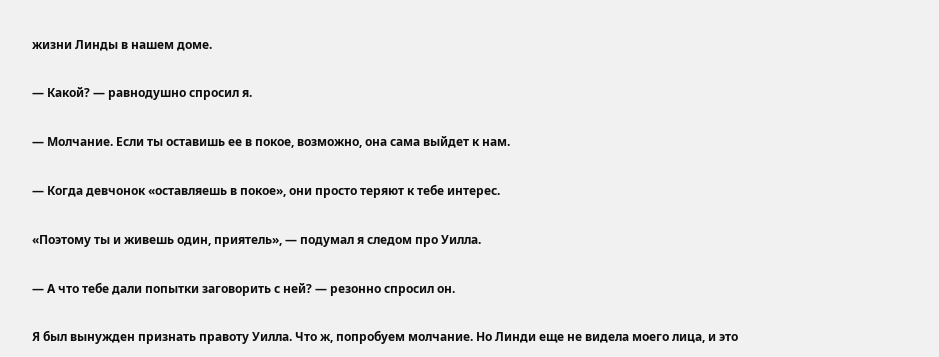жизни Линды в нашем доме.

— Какой? — равнодушно спросил я.

— Молчание. Если ты оставишь ее в покое, возможно, она сама выйдет к нам.

— Когда девчонок «оставляешь в покое», они просто теряют к тебе интерес.

«Поэтому ты и живешь один, приятель», — подумал я следом про Уилла.

— А что тебе дали попытки заговорить с ней? — резонно спросил он.

Я был вынужден признать правоту Уилла. Что ж, попробуем молчание. Но Линди еще не видела моего лица, и это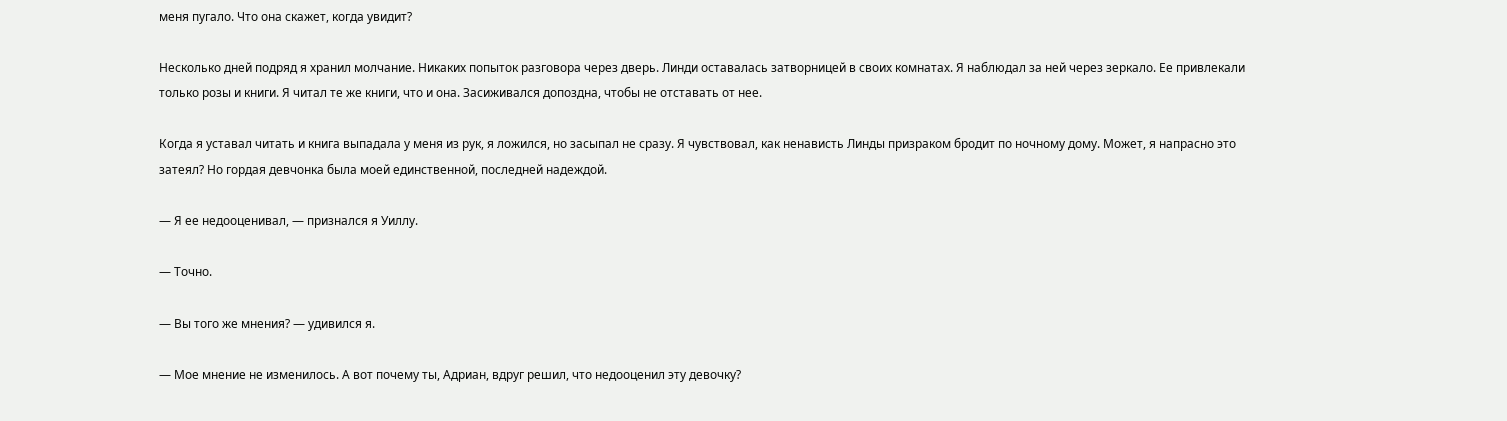меня пугало. Что она скажет, когда увидит?

Несколько дней подряд я хранил молчание. Никаких попыток разговора через дверь. Линди оставалась затворницей в своих комнатах. Я наблюдал за ней через зеркало. Ее привлекали только розы и книги. Я читал те же книги, что и она. Засиживался допоздна, чтобы не отставать от нее.

Когда я уставал читать и книга выпадала у меня из рук, я ложился, но засыпал не сразу. Я чувствовал, как ненависть Линды призраком бродит по ночному дому. Может, я напрасно это затеял? Но гордая девчонка была моей единственной, последней надеждой.

— Я ее недооценивал, — признался я Уиллу.

— Точно.

— Вы того же мнения? — удивился я.

— Мое мнение не изменилось. А вот почему ты, Адриан, вдруг решил, что недооценил эту девочку?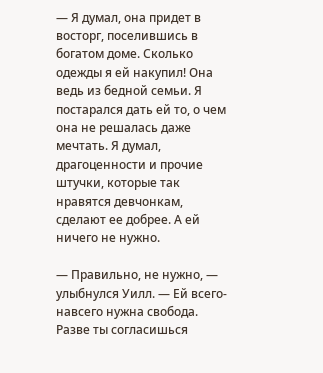— Я думал, она придет в восторг, поселившись в богатом доме. Сколько одежды я ей накупил! Она ведь из бедной семьи. Я постарался дать ей то, о чем она не решалась даже мечтать. Я думал, драгоценности и прочие штучки, которые так нравятся девчонкам, сделают ее добрее. А ей ничего не нужно.

— Правильно, не нужно, — улыбнулся Уилл. — Ей всего-навсего нужна свобода. Разве ты согласишься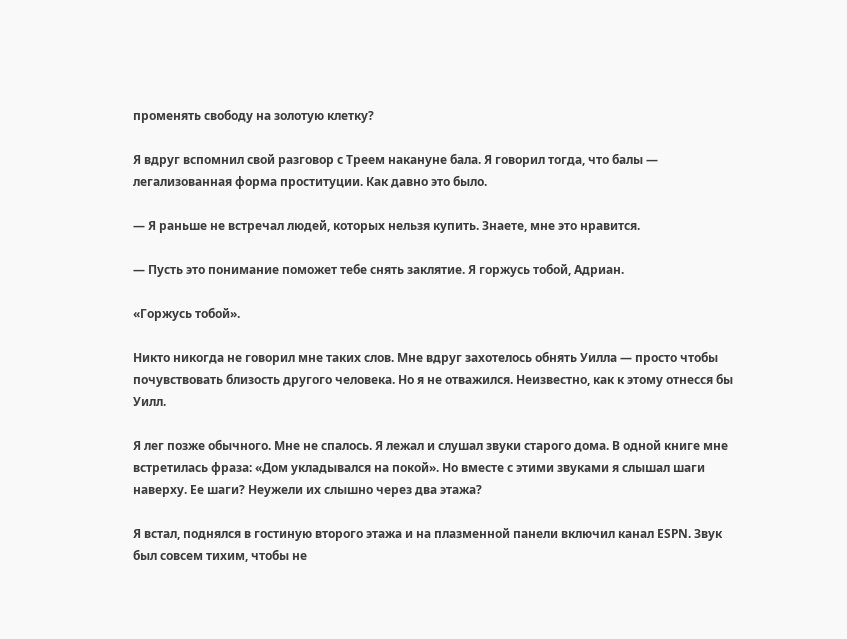променять свободу на золотую клетку?

Я вдруг вспомнил свой разговор с Треем накануне бала. Я говорил тогда, что балы — легализованная форма проституции. Как давно это было.

— Я раньше не встречал людей, которых нельзя купить. Знаете, мне это нравится.

— Пусть это понимание поможет тебе снять заклятие. Я горжусь тобой, Адриан.

«Горжусь тобой».

Никто никогда не говорил мне таких слов. Мне вдруг захотелось обнять Уилла — просто чтобы почувствовать близость другого человека. Но я не отважился. Неизвестно, как к этому отнесся бы Уилл.

Я лег позже обычного. Мне не спалось. Я лежал и слушал звуки старого дома. В одной книге мне встретилась фраза: «Дом укладывался на покой». Но вместе с этими звуками я слышал шаги наверху. Ее шаги? Неужели их слышно через два этажа?

Я встал, поднялся в гостиную второго этажа и на плазменной панели включил канал ESPN. Звук был совсем тихим, чтобы не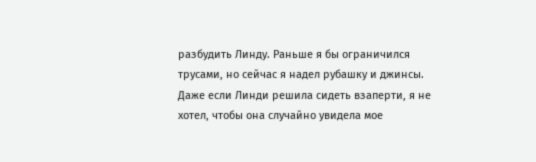разбудить Линду. Раньше я бы ограничился трусами, но сейчас я надел рубашку и джинсы. Даже если Линди решила сидеть взаперти, я не хотел, чтобы она случайно увидела мое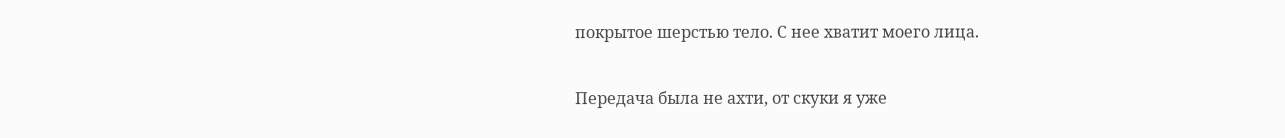покрытое шерстью тело. С нее хватит моего лица.

Передача была не ахти, от скуки я уже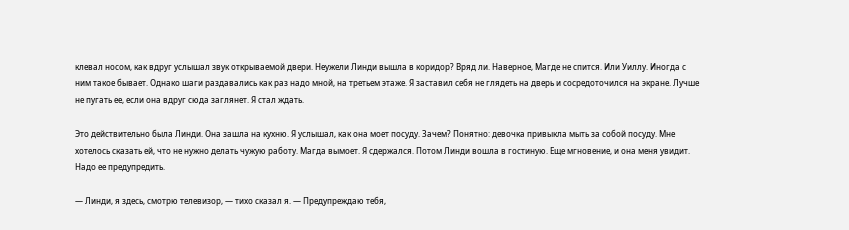клевал носом, как вдруг услышал звук открываемой двери. Неужели Линди вышла в коридор? Вряд ли. Наверное, Магде не спится. Или Уиллу. Иногда с ним такое бывает. Однако шаги раздавались как раз надо мной, на третьем этаже. Я заставил себя не глядеть на дверь и сосредоточился на экране. Лучше не пугать ее, если она вдруг сюда заглянет. Я стал ждать.

Это действительно была Линди. Она зашла на кухню. Я услышал, как она моет посуду. Зачем? Понятно: девочка привыкла мыть за собой посуду. Мне хотелось сказать ей, что не нужно делать чужую работу. Магда вымоет. Я сдержался. Потом Линди вошла в гостиную. Еще мгновение, и она меня увидит. Надо ее предупредить.

— Линди, я здесь, смотрю телевизор, — тихо сказал я. — Предупреждаю тебя,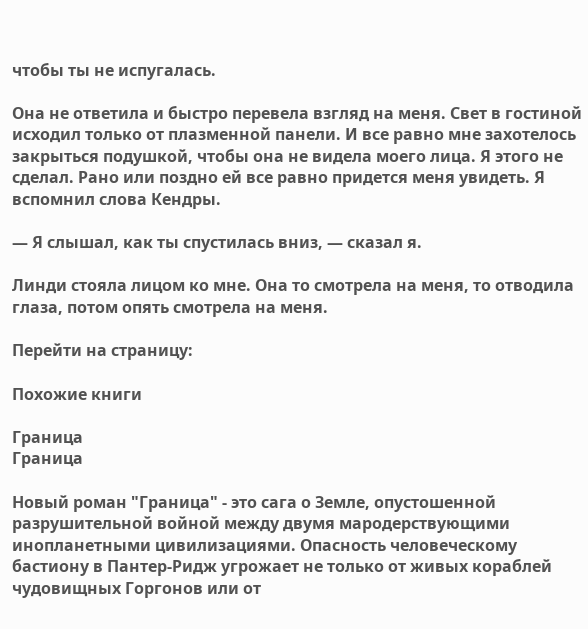чтобы ты не испугалась.

Она не ответила и быстро перевела взгляд на меня. Свет в гостиной исходил только от плазменной панели. И все равно мне захотелось закрыться подушкой, чтобы она не видела моего лица. Я этого не сделал. Рано или поздно ей все равно придется меня увидеть. Я вспомнил слова Кендры.

— Я слышал, как ты спустилась вниз, — сказал я.

Линди стояла лицом ко мне. Она то смотрела на меня, то отводила глаза, потом опять смотрела на меня.

Перейти на страницу:

Похожие книги

Граница
Граница

Новый роман "Граница" - это сага о Земле, опустошенной разрушительной войной между двумя мародерствующими инопланетными цивилизациями. Опасность человеческому бастиону в Пантер-Ридж угрожает не только от живых кораблей чудовищных Горгонов или от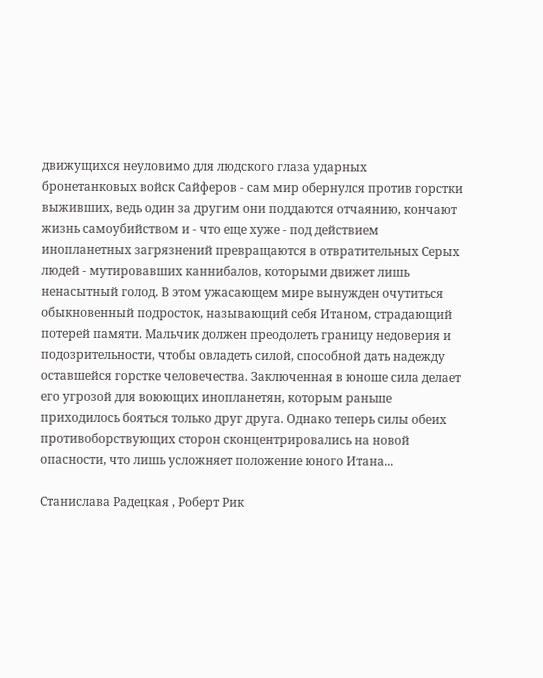движущихся неуловимо для людского глаза ударных бронетанковых войск Сайферов - сам мир обернулся против горстки выживших, ведь один за другим они поддаются отчаянию, кончают жизнь самоубийством и - что еще хуже - под действием инопланетных загрязнений превращаются в отвратительных Серых людей - мутировавших каннибалов, которыми движет лишь ненасытный голод. В этом ужасающем мире вынужден очутиться обыкновенный подросток, называющий себя Итаном, страдающий потерей памяти. Мальчик должен преодолеть границу недоверия и подозрительности, чтобы овладеть силой, способной дать надежду оставшейся горстке человечества. Заключенная в юноше сила делает его угрозой для воюющих инопланетян, которым раньше приходилось бояться только друг друга. Однако теперь силы обеих противоборствующих сторон сконцентрировались на новой опасности, что лишь усложняет положение юного Итана...

Станислава Радецкая , Роберт Рик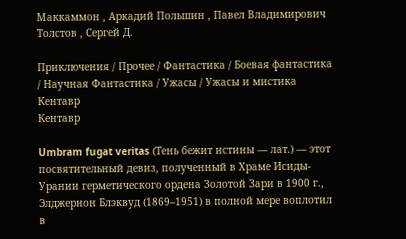Маккаммон , Аркадий Польшин , Павел Владимирович Толстов , Сергей Д.

Приключения / Прочее / Фантастика / Боевая фантастика / Научная Фантастика / Ужасы / Ужасы и мистика
Кентавр
Кентавр

Umbram fugat veritas (Тень бежит истины — лат.) — этот посвятительный девиз, полученный в Храме Исиды-Урании герметического ордена Золотой Зари в 1900 г., Элджернон Блэквуд (1869–1951) в полной мере воплотил в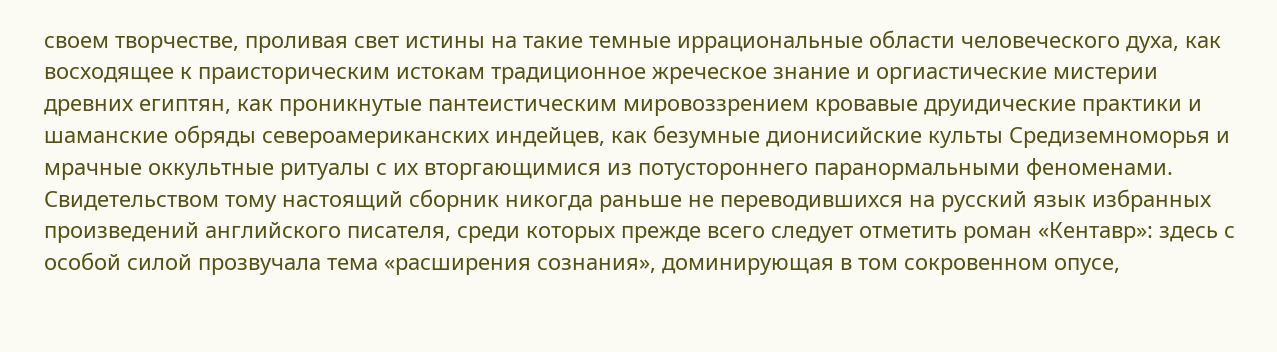своем творчестве, проливая свет истины на такие темные иррациональные области человеческого духа, как восходящее к праисторическим истокам традиционное жреческое знание и оргиастические мистерии древних египтян, как проникнутые пантеистическим мировоззрением кровавые друидические практики и шаманские обряды североамериканских индейцев, как безумные дионисийские культы Средиземноморья и мрачные оккультные ритуалы с их вторгающимися из потустороннего паранормальными феноменами. Свидетельством тому настоящий сборник никогда раньше не переводившихся на русский язык избранных произведений английского писателя, среди которых прежде всего следует отметить роман «Кентавр»: здесь с особой силой прозвучала тема «расширения сознания», доминирующая в том сокровенном опусе,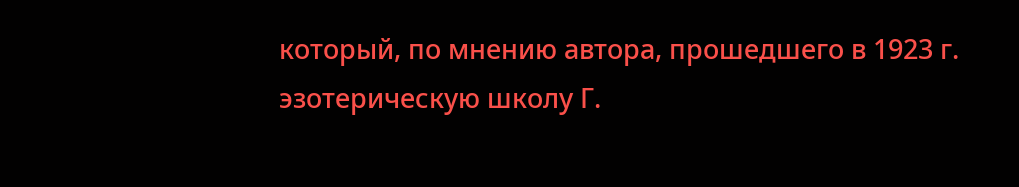который, по мнению автора, прошедшего в 1923 г. эзотерическую школу Г.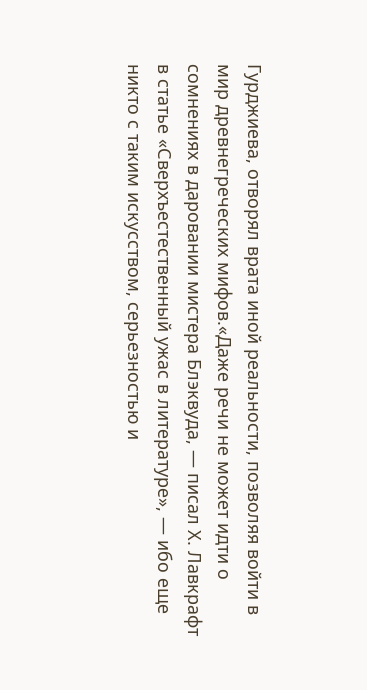Гурджиева, отворял врата иной реальности, позволяя войти в мир древнегреческих мифов.«Даже речи не может идти о сомнениях в даровании мистера Блэквуда, — писал Х. Лавкрафт в статье «Сверхъестественный ужас в литературе», — ибо еще никто с таким искусством, серьезностью и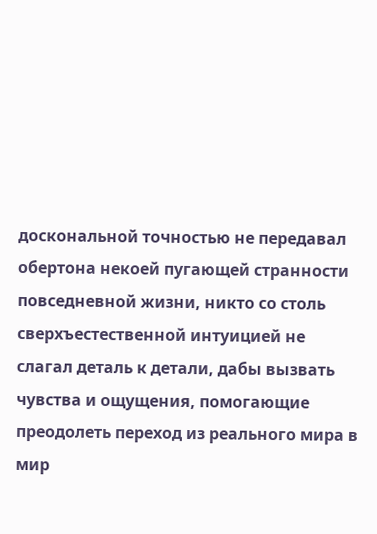доскональной точностью не передавал обертона некоей пугающей странности повседневной жизни, никто со столь сверхъестественной интуицией не слагал деталь к детали, дабы вызвать чувства и ощущения, помогающие преодолеть переход из реального мира в мир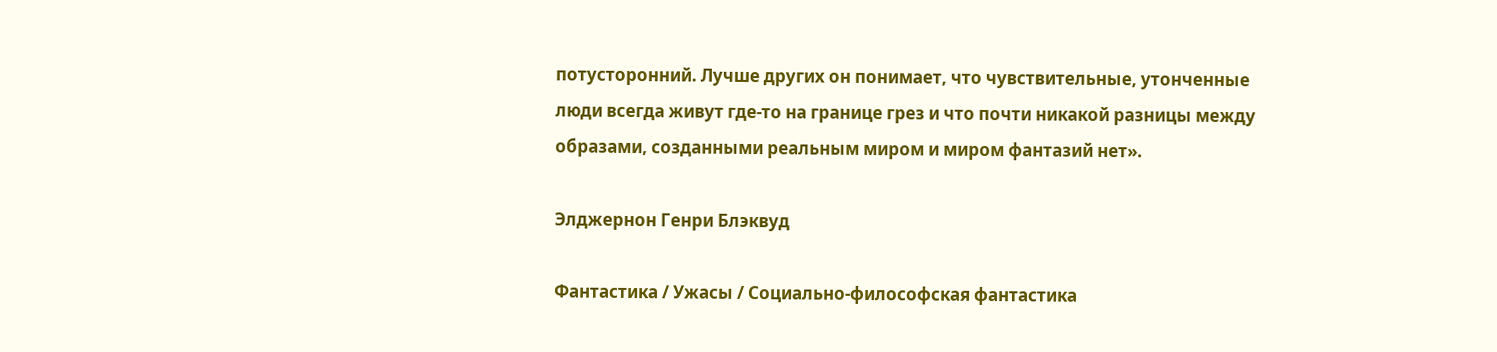потусторонний. Лучше других он понимает, что чувствительные, утонченные люди всегда живут где-то на границе грез и что почти никакой разницы между образами, созданными реальным миром и миром фантазий нет».

Элджернон Генри Блэквуд

Фантастика / Ужасы / Социально-философская фантастика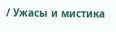/ Ужасы и мистика